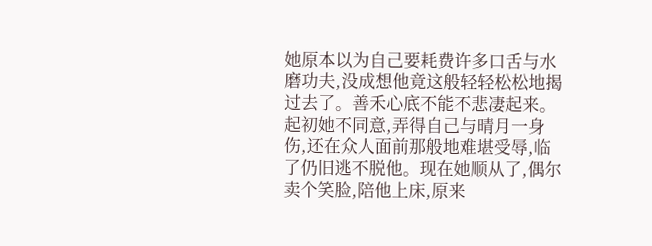她原本以为自己要耗费许多口舌与水磨功夫,没成想他竟这般轻轻松松地揭过去了。善禾心底不能不悲凄起来。
起初她不同意,弄得自己与晴月一身伤,还在众人面前那般地难堪受辱,临了仍旧逃不脱他。现在她顺从了,偶尔卖个笑脸,陪他上床,原来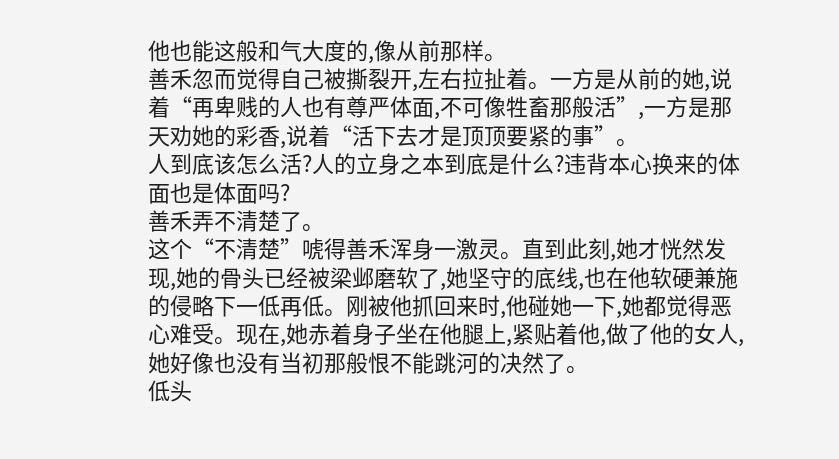他也能这般和气大度的,像从前那样。
善禾忽而觉得自己被撕裂开,左右拉扯着。一方是从前的她,说着“再卑贱的人也有尊严体面,不可像牲畜那般活”,一方是那天劝她的彩香,说着“活下去才是顶顶要紧的事”。
人到底该怎么活?人的立身之本到底是什么?违背本心换来的体面也是体面吗?
善禾弄不清楚了。
这个“不清楚”唬得善禾浑身一激灵。直到此刻,她才恍然发现,她的骨头已经被梁邺磨软了,她坚守的底线,也在他软硬兼施的侵略下一低再低。刚被他抓回来时,他碰她一下,她都觉得恶心难受。现在,她赤着身子坐在他腿上,紧贴着他,做了他的女人,她好像也没有当初那般恨不能跳河的决然了。
低头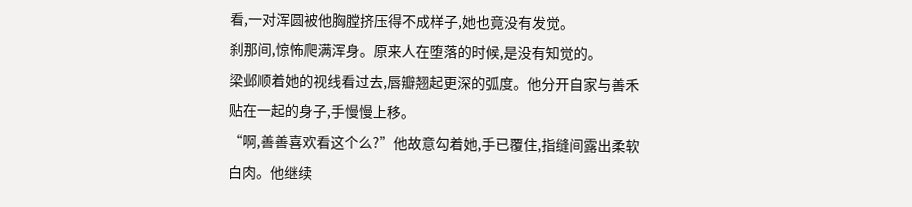看,一对浑圆被他胸膛挤压得不成样子,她也竟没有发觉。
刹那间,惊怖爬满浑身。原来人在堕落的时候,是没有知觉的。
梁邺顺着她的视线看过去,唇瓣翘起更深的弧度。他分开自家与善禾贴在一起的身子,手慢慢上移。
“啊,善善喜欢看这个么?”他故意勾着她,手已覆住,指缝间露出柔软白肉。他继续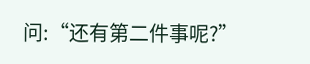问:“还有第二件事呢?”